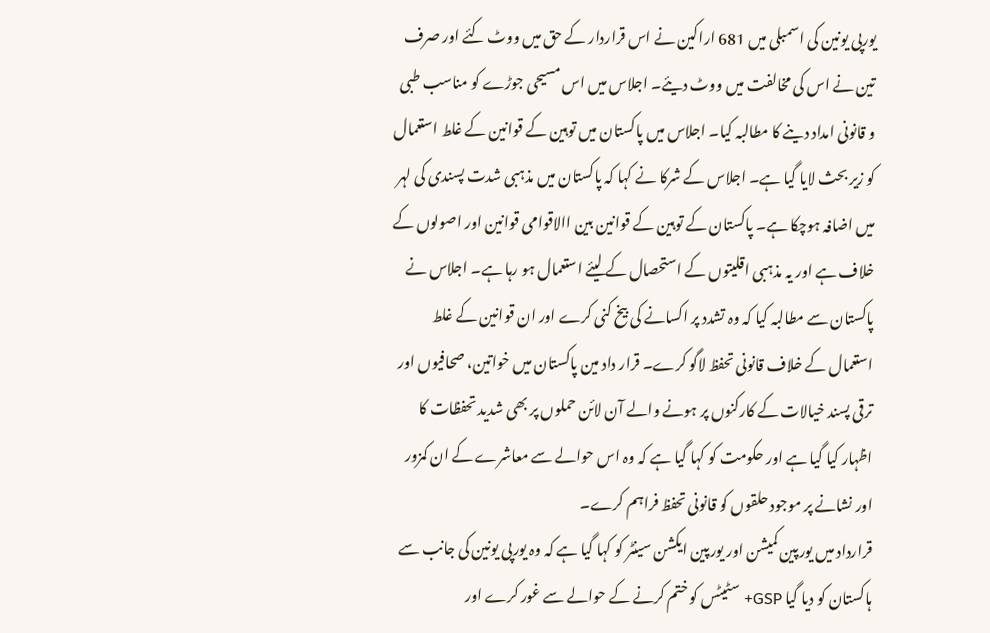یورپی یونین کی اسمبلی میں 681 اراکین نے اس قراردار کے حق میں ووٹ کئے اور صرف تین نے اس کی مخالفت میں ووٹ دیئے۔ اجلاس میں اس مسیحی جوڑے کو مناسب طبی و قانونی امداد دینے کا مطالبہ کیا۔ اجلاس میں پاکستان میں توہین کے قوانین کے غلط استعمال کو زیر بحث لایا گیا ہے۔ اجلاس کے شرکا نے کہا کہ پاکستان میں مذہبی شدت پسندی کی لہر میں اضافہ ہوچکا ہے۔ پاکستان کے توہین کے قوانین بین االاقوامی قوانین اور اصولوں کے خلاف ہے اور یہ مذہبی اقلیتوں کے استحصال کے لیئے استعمال ہو رہا ہے۔ اجلاس نے پاکستان سے مطالبہ کیا کہ وہ تشدد پر اکسانے کی بیخ کنی کرے اور ان قوانین کے غلط استعمال کے خلاف قانونی تحفظ لاگو کرے۔ قرار داد مین پاکستان میں خواتین، صحافیوں اور ترقی پسند خیالات کے کارکنوں پر ہونے والے آن لائن حملوں پر بھی شدید تحفظات کا اظہار کیا گیا ہے اور حکومت کو کہا گیا ہے کہ وہ اس حوالے سے معاشرے کے ان کمزور اور نشانے پر موجود حلقوں کو قانونی تحفظ فراہم کرے۔
قرارداد میں یورپین کمیشن اور یورپین ایکشن سینٹر کو کہا گیا ہے کہ وہ یورپی یونین کی جانب سے ہاکستان کو دیا گیا GSP+ سٹیٹس کو ختم کرنے کے حوالے سے غور کرے اور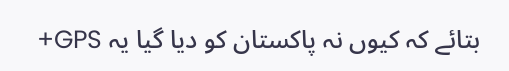بتائے کہ کیوں نہ پاکستان کو دیا گیا یہ GPS+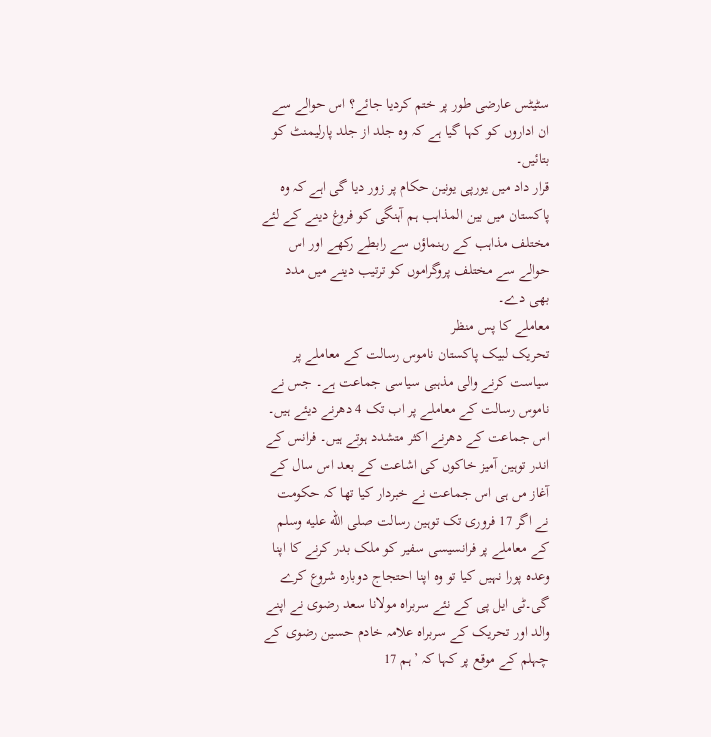سٹیٹس عارضی طور پر ختم کردیا جائے؟ اس حوالے سے ان اداروں کو کہا گیا ہے کہ وہ جلد از جلد پارلیمنٹ کو بتائیں۔
قرار داد میں یورپی یونین حکام پر زور دیا گی اہے کہ وہ پاکستان میں بین المذاہب ہم آہنگی کو فروغ دینے کے لئے مختلف مذاہب کے رہنماؤں سے رابطے رکھے اور اس حوالے سے مختلف پروگراموں کو ترتیب دینے میں مدد بھی دے۔
معاملے کا پس منظر
تحریک لبیک پاکستان ناموس رسالت کے معاملے پر سیاست کرنے والی مذہبی سیاسی جماعت ہے۔ جس نے ناموس رسالت کے معاملے پر اب تک 4 دھرنے دیئے ہیں۔ اس جماعت کے دھرنے اکثر متشدد ہوتے ہیں۔ فرانس کے اندر توہین آمیز خاکوں کی اشاعت کے بعد اس سال کے آغاز مں ہی اس جماعت نے خبردار کیا تھا کہ حکومت نے اگر 17 فروری تک توہین رسالت صلى الله عليه وسلم کے معاملے پر فرانسیسی سفیر کو ملک بدر کرنے کا اپنا وعدہ پورا نہیں کیا تو وہ اپنا احتجاج دوبارہ شروع کرے گی۔ٹی ایل پی کے نئے سربراہ مولانا سعد رضوی نے اپنے والد اور تحریک کے سربراہ علامہ خادم حسین رضوی کے چہلم کے موقع پر کہا کہ ’ہم 17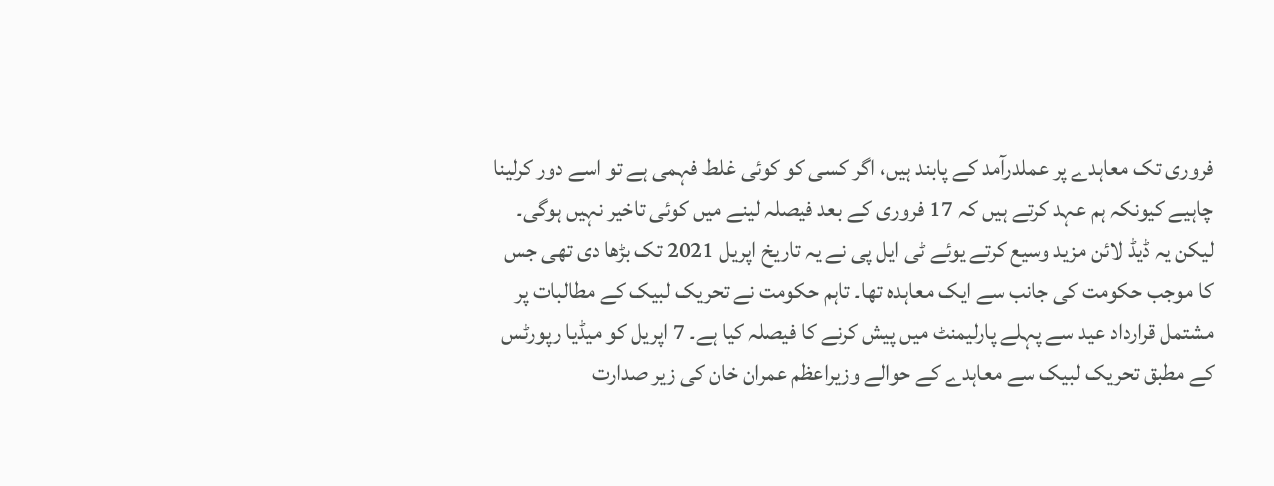فروری تک معاہدے پر عملدرآمد کے پابند ہیں، اگر کسی کو کوئی غلط فہمی ہے تو اسے دور کرلینا چاہیے کیونکہ ہم عہد کرتے ہیں کہ 17 فروری کے بعد فیصلہ لینے میں کوئی تاخیر نہیں ہوگی۔
لیکن یہ ڈیڈ لائن مزید وسیع کرتے یوئے ٹی ایل پی نے یہ تاریخ اپریل 2021 تک بڑھا دی تھی جس کا موجب حکومت کی جانب سے ایک معاہدہ تھا۔ تاہم حکومت نے تحریک لبیک کے مطالبات پر مشتمل قرارداد عید سے پہلے پارلیمنٹ میں پیش کرنے کا فیصلہ کیا ہے۔ 7 اپریل کو میڈیا رپورٹس کے مطبق تحریک لبیک سے معاہدے کے حوالے وزیراعظم عمران خان کی زیر صدارت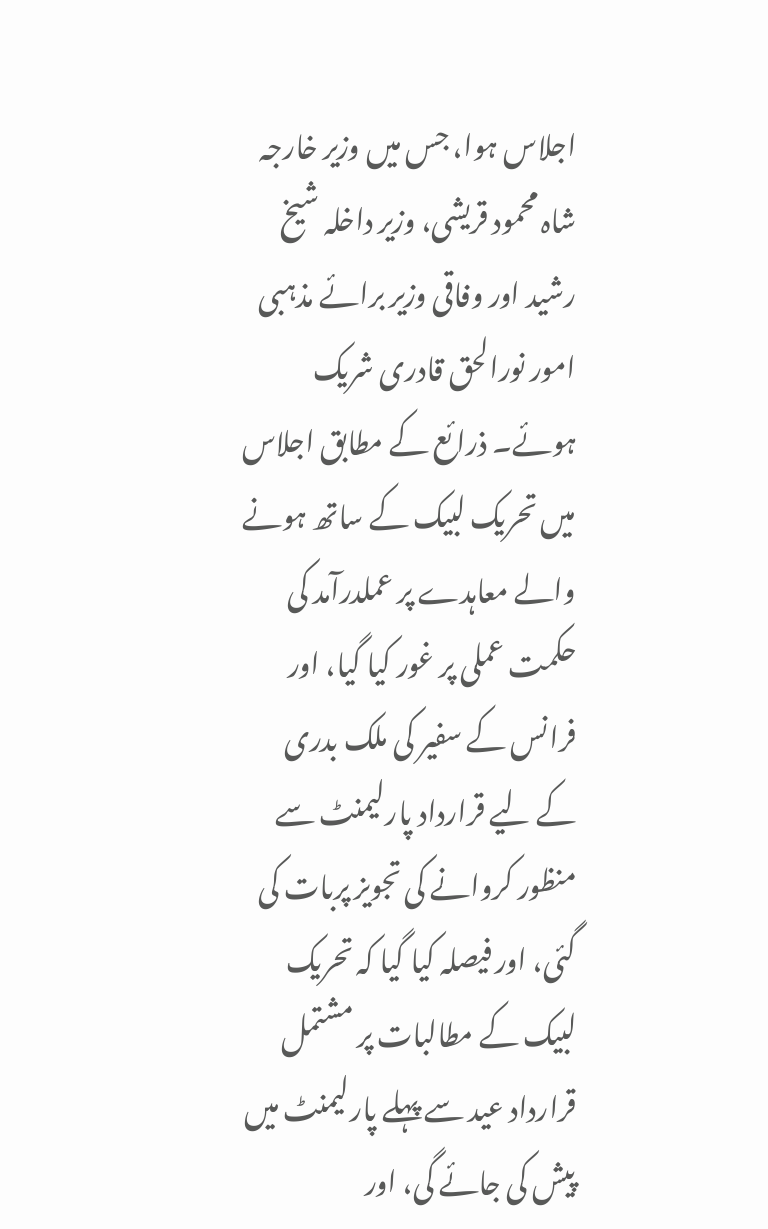اجلاس ہوا، جس میں وزیر خارجہ شاہ محمود قریشی، وزیر داخلہ شیخ رشید اور وفاقی وزیر برائے مذہبی امور نورالحق قادری شریک ہوئے۔ ذرائع کے مطابق اجلاس میں تحریک لبیک کے ساتھ ہونے والے معاہدے پر عملدرآمد کی حکمت عملی پر غور کیا گیا، اور فرانس کے سفیر کی ملک بدری کے لیے قرارداد پارلیمنٹ سے منظور کروانے کی تجویز پربات کی گئی، اور فیصلہ کیا گیا کہ تحریک لبیک کے مطالبات پر مشتمل قرارداد عید سے پہلے پارلیمنٹ میں پیش کی جائے گی، اور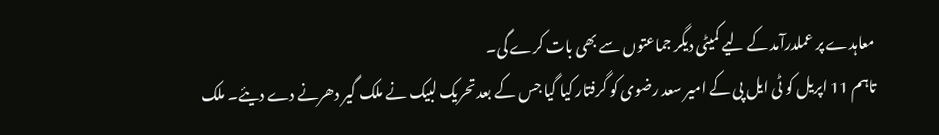معاہدے پر عملدرآمد کے لیے کمیٹی دیگر جماعتوں سے بھی بات کرے گی۔
تاہم 11 اپریل کو ٹی ایل پی کے امیر سعد رضوی کو گرفتار کیا گیا جس کے بعد تحریک لبیک نے ملک گیر دھرنے دے دیئے۔ ملک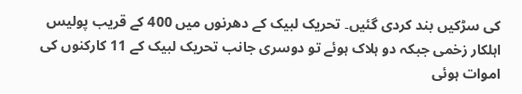کی سڑکیں بند کردی گئیں۔ تحریک لبیک کے دھرنوں میں 400 کے قریب پولیس اہلکار زخمی جبکہ دو ہلاک ہوئے تو دوسری جانب تحریک لبیک کے 11 کارکنوں کی اموات ہوئی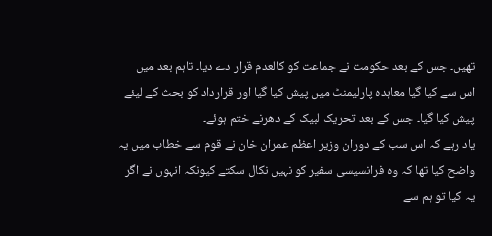تھیں۔ جس کے بعد حکومت نے جماعت کو کالعدم قرار دے دیا۔ تاہم بعد میں اس سے کیا گیا معاہدہ پارلیمنٹ میں پیش کیا گیا اور قرارداد کو بحث کے لیئے پیش کیا گیا۔ جس کے بعد تحریک لبیک کے دھرنے ختم ہوئے۔
یاد رہے کہ اس سب کے دوران وزیر اعظم عمران خان نے قوم سے خطاب میں یہ واضح کیا تھا کہ وہ فرانسیسی سفیر کو نہیں نکال سکتے کیونکہ انہوں نے اگر یہ کیا تو ہم سے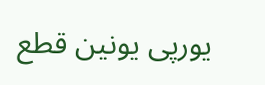یورپی یونین قطع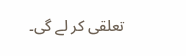تعلقی کر لے گی۔